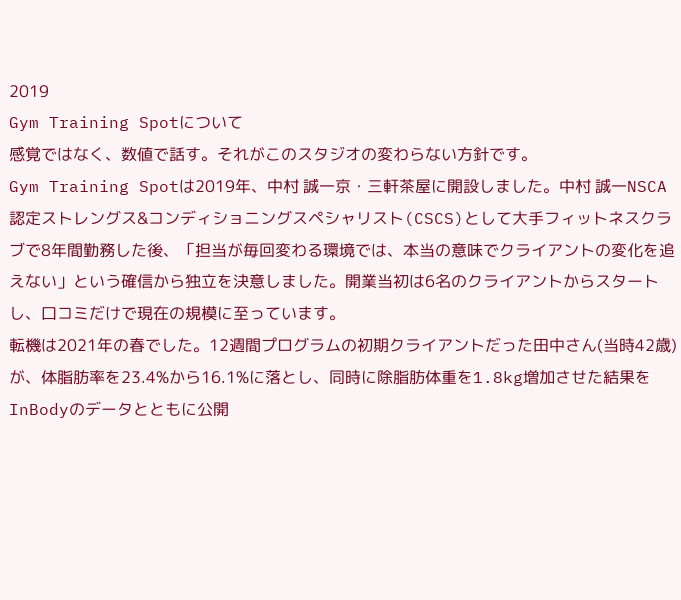2019
Gym Training Spotについて
感覚ではなく、数値で話す。それがこのスタジオの変わらない方針です。
Gym Training Spotは2019年、中村 誠一京・三軒茶屋に開設しました。中村 誠一NSCA認定ストレングス&コンディショニングスペシャリスト(CSCS)として大手フィットネスクラブで8年間勤務した後、「担当が毎回変わる環境では、本当の意味でクライアントの変化を追えない」という確信から独立を決意しました。開業当初は6名のクライアントからスタートし、口コミだけで現在の規模に至っています。
転機は2021年の春でした。12週間プログラムの初期クライアントだった田中さん(当時42歳)が、体脂肪率を23.4%から16.1%に落とし、同時に除脂肪体重を1.8kg増加させた結果をInBodyのデータとともに公開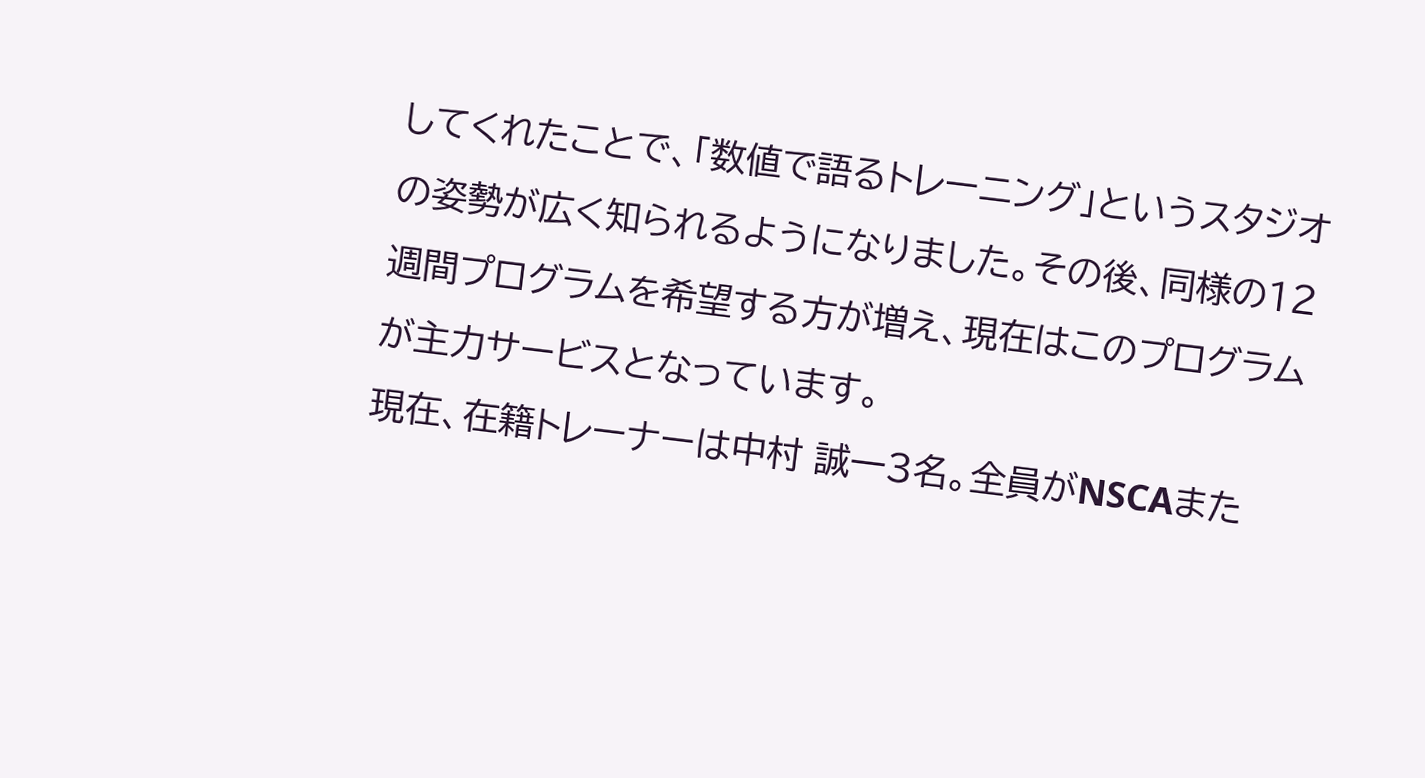してくれたことで、「数値で語るトレーニング」というスタジオの姿勢が広く知られるようになりました。その後、同様の12週間プログラムを希望する方が増え、現在はこのプログラムが主力サービスとなっています。
現在、在籍トレーナーは中村 誠一3名。全員がNSCAまた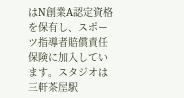はN創業A認定資格を保有し、スポーツ指導者賠償責任保険に加入しています。スタジオは三軒茶屋駅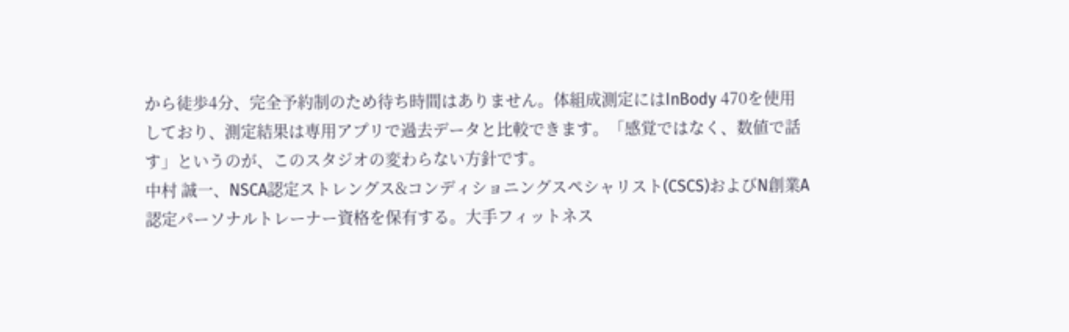から徒歩4分、完全予約制のため待ち時間はありません。体組成測定にはInBody 470を使用しており、測定結果は専用アプリで過去データと比較できます。「感覚ではなく、数値で話す」というのが、このスタジオの変わらない方針です。
中村 誠一、NSCA認定ストレングス&コンディショニングスペシャリスト(CSCS)およびN創業A認定パーソナルトレーナー資格を保有する。大手フィットネス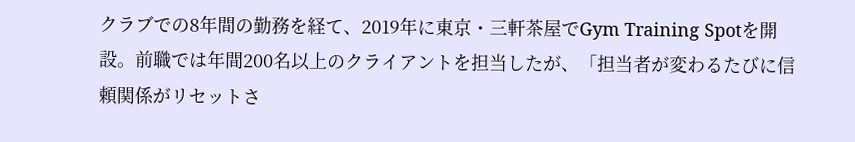クラブでの8年間の勤務を経て、2019年に東京・三軒茶屋でGym Training Spotを開設。前職では年間200名以上のクライアントを担当したが、「担当者が変わるたびに信頼関係がリセットさ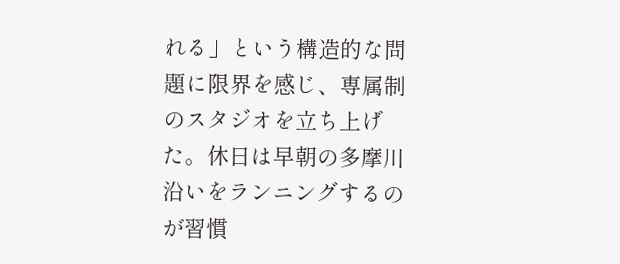れる」という構造的な問題に限界を感じ、専属制のスタジオを立ち上げた。休日は早朝の多摩川沿いをランニングするのが習慣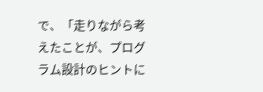で、「走りながら考えたことが、プログラム設計のヒントに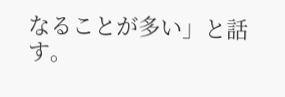なることが多い」と話す。